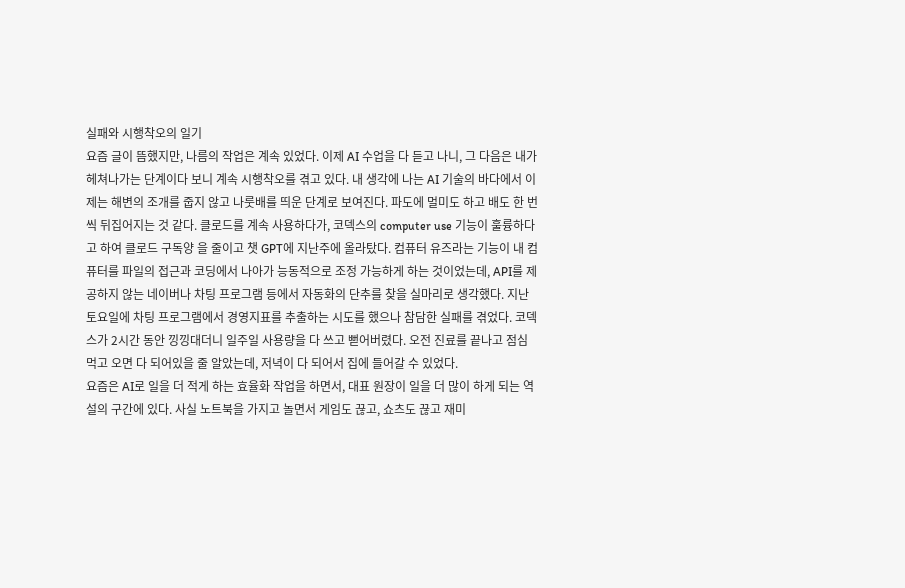실패와 시행착오의 일기
요즘 글이 뜸했지만, 나름의 작업은 계속 있었다. 이제 AI 수업을 다 듣고 나니, 그 다음은 내가 헤쳐나가는 단계이다 보니 계속 시행착오를 겪고 있다. 내 생각에 나는 AI 기술의 바다에서 이제는 해변의 조개를 줍지 않고 나룻배를 띄운 단계로 보여진다. 파도에 멀미도 하고 배도 한 번 씩 뒤집어지는 것 같다. 클로드를 계속 사용하다가, 코덱스의 computer use 기능이 훌륭하다고 하여 클로드 구독양 을 줄이고 챗 GPT에 지난주에 올라탔다. 컴퓨터 유즈라는 기능이 내 컴퓨터를 파일의 접근과 코딩에서 나아가 능동적으로 조정 가능하게 하는 것이었는데, API를 제공하지 않는 네이버나 차팅 프로그램 등에서 자동화의 단추를 찾을 실마리로 생각했다. 지난 토요일에 차팅 프로그램에서 경영지표를 추출하는 시도를 했으나 참담한 실패를 겪었다. 코덱스가 2시간 동안 낑낑대더니 일주일 사용량을 다 쓰고 뻗어버렸다. 오전 진료를 끝나고 점심 먹고 오면 다 되어있을 줄 알았는데, 저녁이 다 되어서 집에 들어갈 수 있었다.
요즘은 AI로 일을 더 적게 하는 효율화 작업을 하면서, 대표 원장이 일을 더 많이 하게 되는 역설의 구간에 있다. 사실 노트북을 가지고 놀면서 게임도 끊고, 쇼츠도 끊고 재미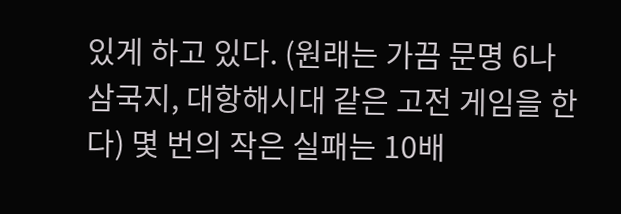있게 하고 있다. (원래는 가끔 문명 6나 삼국지, 대항해시대 같은 고전 게임을 한다) 몇 번의 작은 실패는 10배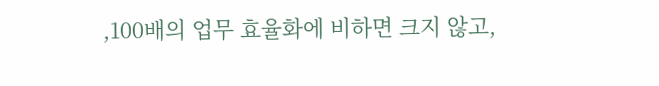,100배의 업무 효율화에 비하면 크지 않고,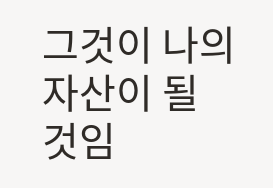그것이 나의 자산이 될 것임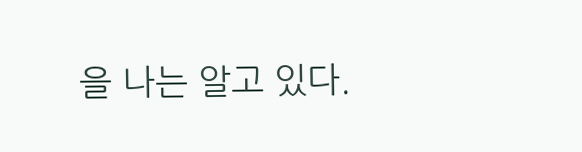을 나는 알고 있다.